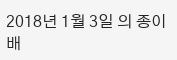2018년 1월 3일 의 종이배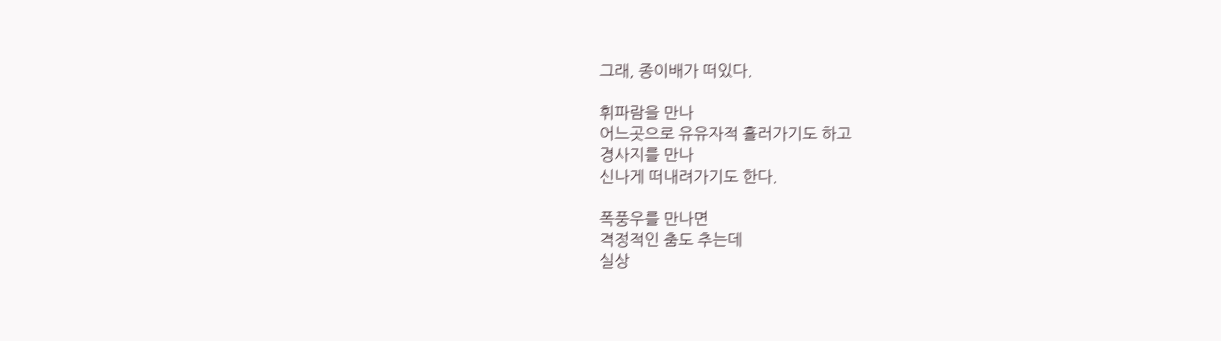그래, 종이배가 떠있다.

휘파람을 만나
어느곳으로 유유자적 흘러가기도 하고
경사지를 만나
신나게 떠내려가기도 한다.

폭풍우를 만나면
격정적인 춤도 추는데
실상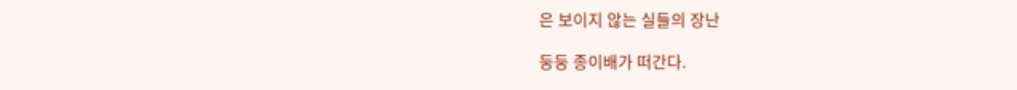은 보이지 않는 실들의 장난

둥둥 종이배가 떠간다.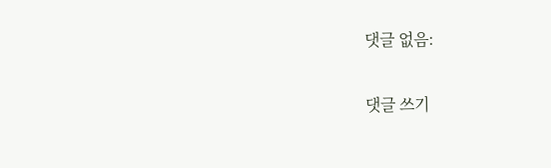댓글 없음:

댓글 쓰기